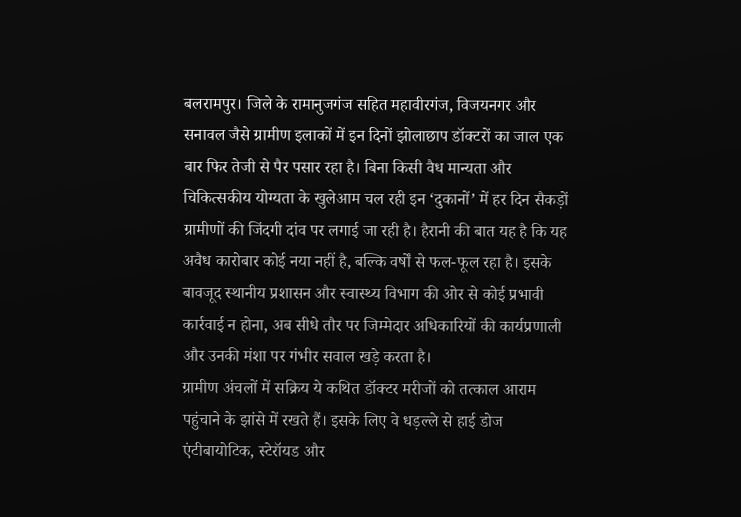बलरामपुर। जिले के रामानुजगंज सहित महावीरगंज, विजयनगर और सनावल जैसे ग्रामीण इलाकों में इन दिनों झोलाछाप डॉक्टरों का जाल एक बार फिर तेजी से पैर पसार रहा है। बिना किसी वैध मान्यता और चिकित्सकीय योग्यता के खुलेआम चल रही इन ‘दुकानों’ में हर दिन सैकड़ों ग्रामीणों की जिंदगी दांव पर लगाई जा रही है। हैरानी की बात यह है कि यह अवैध कारोबार कोई नया नहीं है, बल्कि वर्षों से फल-फूल रहा है। इसके बावजूद स्थानीय प्रशासन और स्वास्थ्य विभाग की ओर से कोई प्रभावी कार्रवाई न होना, अब सीधे तौर पर जिम्मेदार अधिकारियों की कार्यप्रणाली और उनकी मंशा पर गंभीर सवाल खड़े करता है।
ग्रामीण अंचलों में सक्रिय ये कथित डॉक्टर मरीजों को तत्काल आराम पहुंचाने के झांसे में रखते हैं। इसके लिए वे धड़ल्ले से हाई डोज एंटीबायोटिक, स्टेरॉयड और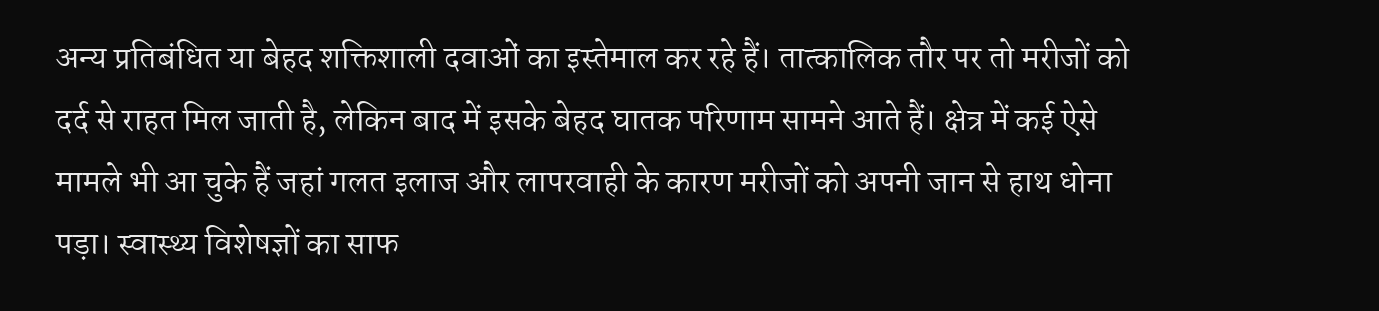अन्य प्रतिबंधित या बेहद शक्तिशाली दवाओं का इस्तेमाल कर रहे हैं। तात्कालिक तौर पर तो मरीजों को दर्द से राहत मिल जाती है, लेकिन बाद में इसके बेहद घातक परिणाम सामने आते हैं। क्षेत्र में कई ऐसे मामले भी आ चुके हैं जहां गलत इलाज और लापरवाही के कारण मरीजों को अपनी जान से हाथ धोना पड़ा। स्वास्थ्य विशेषज्ञों का साफ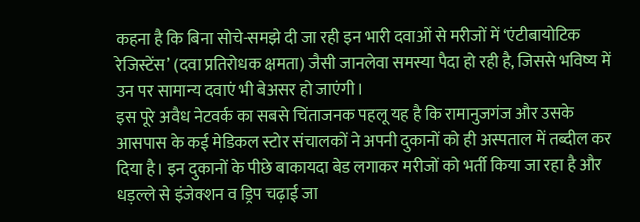कहना है कि बिना सोचे-समझे दी जा रही इन भारी दवाओं से मरीजों में ‘एंटीबायोटिक रेजिस्टेंस’ (दवा प्रतिरोधक क्षमता) जैसी जानलेवा समस्या पैदा हो रही है, जिससे भविष्य में उन पर सामान्य दवाएं भी बेअसर हो जाएंगी।
इस पूरे अवैध नेटवर्क का सबसे चिंताजनक पहलू यह है कि रामानुजगंज और उसके आसपास के कई मेडिकल स्टोर संचालकों ने अपनी दुकानों को ही अस्पताल में तब्दील कर दिया है। इन दुकानों के पीछे बाकायदा बेड लगाकर मरीजों को भर्ती किया जा रहा है और धड़ल्ले से इंजेक्शन व ड्रिप चढ़ाई जा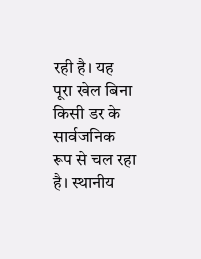रही है। यह पूरा खेल बिना किसी डर के सार्वजनिक रूप से चल रहा है। स्थानीय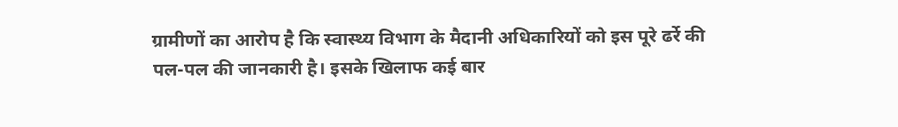ग्रामीणों का आरोप है कि स्वास्थ्य विभाग के मैदानी अधिकारियों को इस पूरे ढर्रे की पल-पल की जानकारी है। इसके खिलाफ कई बार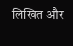लिखित और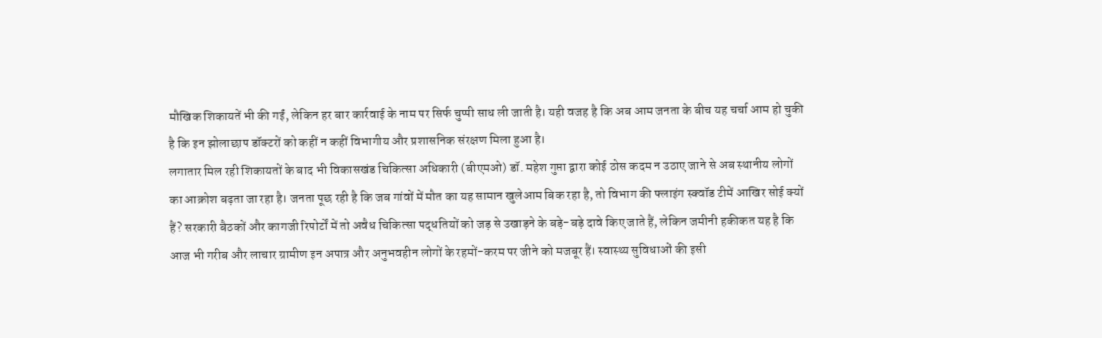मौखिक शिकायतें भी की गईं, लेकिन हर बार कार्रवाई के नाम पर सिर्फ चुप्पी साध ली जाती है। यही वजह है कि अब आम जनता के बीच यह चर्चा आम हो चुकी है कि इन झोलाछाप डॉक्टरों को कहीं न कहीं विभागीय और प्रशासनिक संरक्षण मिला हुआ है।
लगातार मिल रही शिकायतों के बाद भी विकासखंड चिकित्सा अधिकारी (बीएमओ) डॉ. महेश गुप्ता द्वारा कोई ठोस कदम न उठाए जाने से अब स्थानीय लोगों का आक्रोश बढ़ता जा रहा है। जनता पूछ रही है कि जब गांवों में मौत का यह सामान खुलेआम बिक रहा है, तो विभाग की फ्लाइंग स्क्वॉड टीमें आखिर सोई क्यों हैं? सरकारी बैठकों और कागजी रिपोर्टों में तो अवैध चिकित्सा पद्धतियों को जड़ से उखाड़ने के बड़े-बड़े दावे किए जाते हैं, लेकिन जमीनी हकीकत यह है कि आज भी गरीब और लाचार ग्रामीण इन अपात्र और अनुभवहीन लोगों के रहमों-करम पर जीने को मजबूर हैं। स्वास्थ्य सुविधाओं की इसी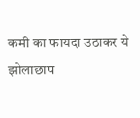कमी का फायदा उठाकर ये झोलाछाप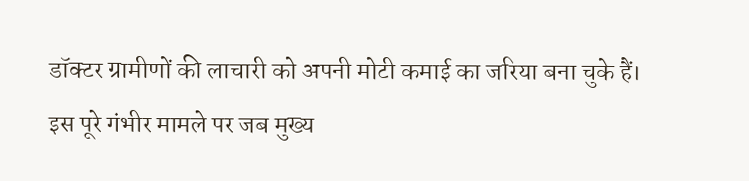डॉक्टर ग्रामीणों की लाचारी को अपनी मोटी कमाई का जरिया बना चुके हैं।
इस पूरे गंभीर मामले पर जब मुख्य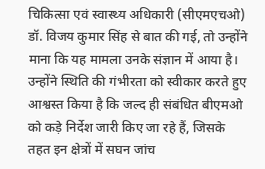चिकित्सा एवं स्वास्थ्य अधिकारी (सीएमएचओ) डॉ. विजय कुमार सिंह से बात की गई, तो उन्होंने माना कि यह मामला उनके संज्ञान में आया है। उन्होंने स्थिति की गंभीरता को स्वीकार करते हुए आश्वस्त किया है कि जल्द ही संबंधित बीएमओ को कड़े निर्देश जारी किए जा रहे हैं, जिसके तहत इन क्षेत्रों में सघन जांच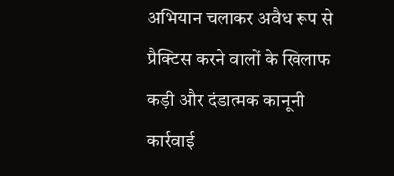अभियान चलाकर अवैध रूप से प्रैक्टिस करने वालों के खिलाफ कड़ी और दंडात्मक कानूनी कार्रवाई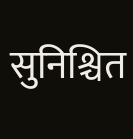सुनिश्चित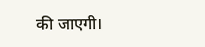की जाएगी।